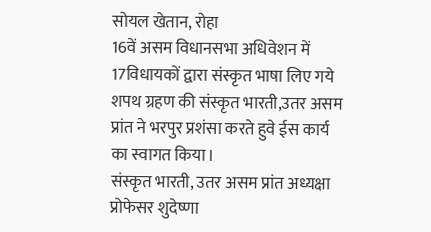सोयल खेतान, रोहा
16वें असम विधानसभा अधिवेशन में 17विधायकों द्वारा संस्कृत भाषा लिए गये शपथ ग्रहण की संस्कृत भारती,उतर असम प्रांत ने भरपुर प्रशंसा करते हुवे ईस कार्य का स्वागत किया।
संस्कृत भारती, उतर असम प्रांत अध्यक्षा प्रोफेसर शुदेष्णा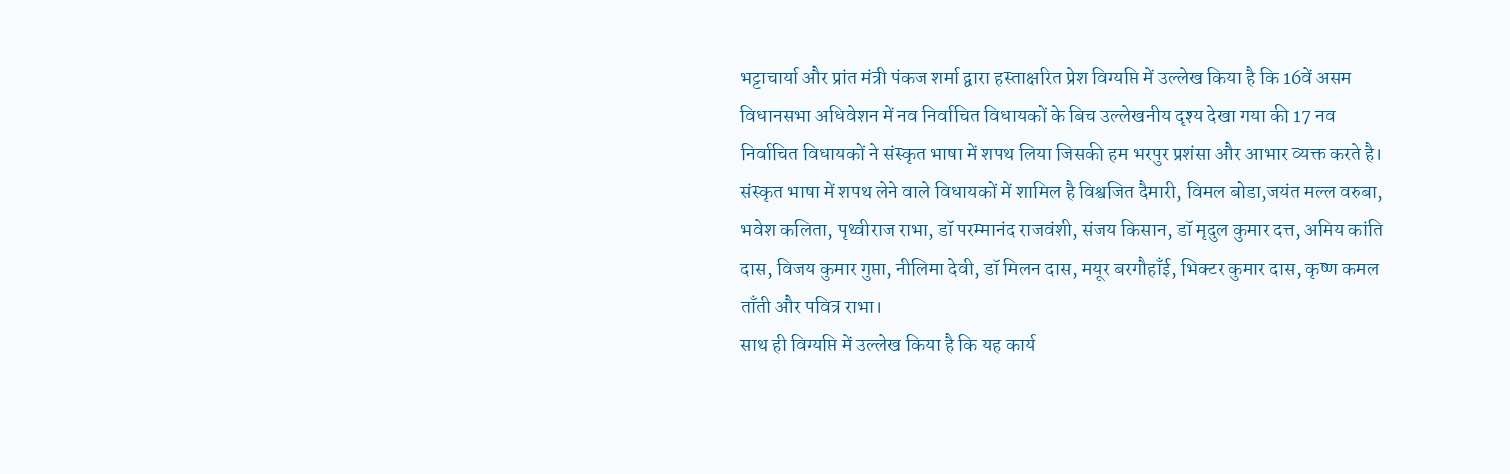भट्टाचार्या और प्रांत मंत्री पंकज शर्मा द्वारा हस्ताक्षरित प्रेश विग्यप्ति में उल्लेख किया है कि 16वें असम विधानसभा अधिवेशन में नव निर्वाचित विधायकों के बिच उल्लेखनीय दृश्य देखा गया की 17 नव निर्वाचित विधायकों ने संस्कृत भाषा में शपथ लिया जिसकी हम भरपुर प्रशंसा और आभार व्यक्त करते है। संस्कृत भाषा में शपथ लेने वाले विधायकों में शामिल है विश्वजित दैमारी, विमल बोडा,जयंत मल्ल वरुबा, भवेश कलिता, पृथ्वीराज राभा, डॉ परम्मानंद राजवंशी, संजय किसान, डॉ मृदुल कुमार दत्त, अमिय कांति दास, विजय कुमार गुप्ता, नीलिमा देवी, डॉ मिलन दास, मयूर बरगौहाँई, भिक्टर कुमार दास, कृष्ण कमल ताँती और पवित्र राभा।
साथ ही विग्यप्ति में उल्लेख किया है कि यह कार्य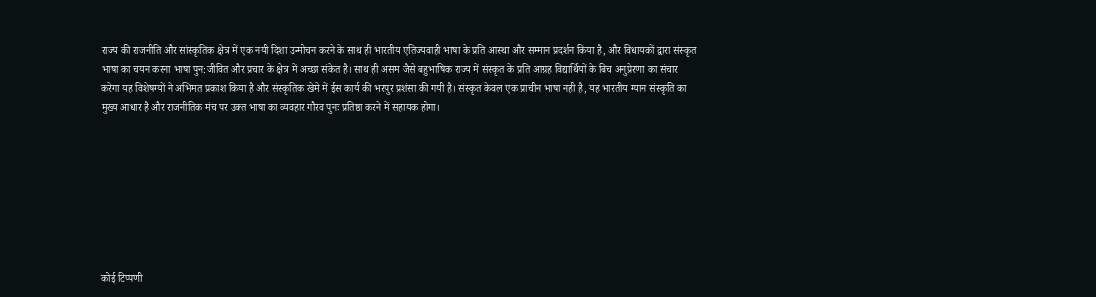राज्य की राजनीति और सांस्कृतिक क्षेत्र में एक नयी दिशा उन्मोचन करने के साथ ही भारतीय एतिज्यवाही भाषा के प्रति आस्था और सम्मान प्रदर्शन किया है, और विधायकों द्वारा संस्कृत भाषा का चयन करना भाषा पुन:जीवित और प्रचार के क्षेत्र में अच्छा संकेत है। साथ ही असम जैसे बहुभाषिक राज्य में संस्कृत के प्रति आग्रह विद्यार्थियों के बिच अनुप्रेरणा का संचार करेगा यह विशेषग्यों ने अभिमत प्रकाश किया है और संस्कृतिक खेमे में ईस कार्य की भरपुर प्रशंसा की गयी है। संस्कृत केवल एक प्राचीन भाषा नही है, यह भारतीय ग्यान संस्कृति का मुख्य आधार है और राजनीतिक मंच पर उक्त भाषा का व्यवहार गौरव पुनः प्रतिष्ठा करने में सहायक होगा।








कोई टिप्पणी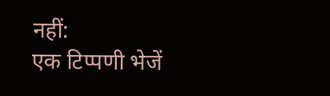नहीं:
एक टिप्पणी भेजें